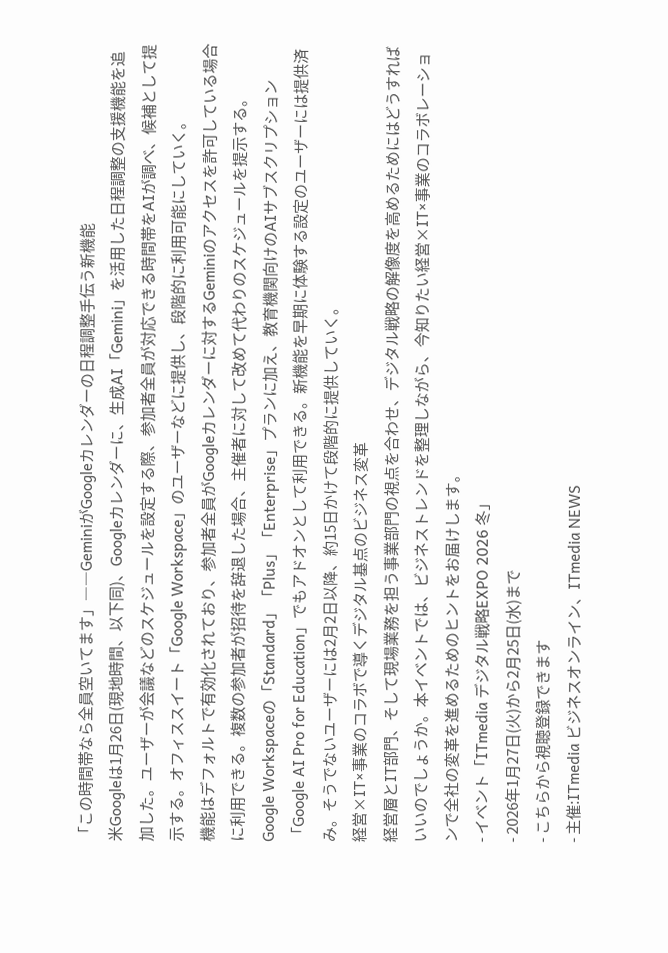「この時間帯なら全員空いてます」――GeminiがGoogleカレンダーの日程調整手伝う新機能
米Googleは1月26日(現地時間、以下同)、Googleカレンダーに、生成AI「Gemini」を活用した日程調整の支援機能を追加した。ユーザーが会議などのスケジュールを設定する際、参加者全員が対応できる時間帯をAIが調べ、候補として提示する。オフィススイート「Google Workspace」のユーザーなどに提供し、段階的に利用可能にしていく。
機能はデフォルトで有効化されており、参加者全員がGoogleカレンダーに対するGeminiのアクセスを許可している場合に利用できる。複数の参加者が招待を辞退した場合、主催者に対して改めて代わりのスケジュールを提示する。
Google Workspaceの「Standard」「Plus」「Enterprise」プランに加え、教育機関向けのAIサブスクリプション「Google AI Pro for Education」でもアドオンとして利用できる。新機能を早期に体験する設定のユーザーには提供済み。そうでないユーザーには2月2日以降、約15日かけて段階的に提供していく。
経営×IT×事業のコラボで導くデジタル基点のビジネス変革
経営層とIT部門、そして現場業務を担う事業部門の視点を合わせ、デジタル戦略の解像度を高めるためにはどうすればいいのでしょうか。本イベントでは、ビジネストレンドを整理しながら、今知りたい経営×IT×事業のコラボレーションで全社の変革を進めるためのヒントをお届けします。
- イベント「ITmedia デジタル戦略EXPO 2026 冬」
- 2026年1月27日(火)から2月25日(水)まで
- こちらから視聴登録できます
- 主催:ITmedia ビジネスオンライン、ITmedia NEWS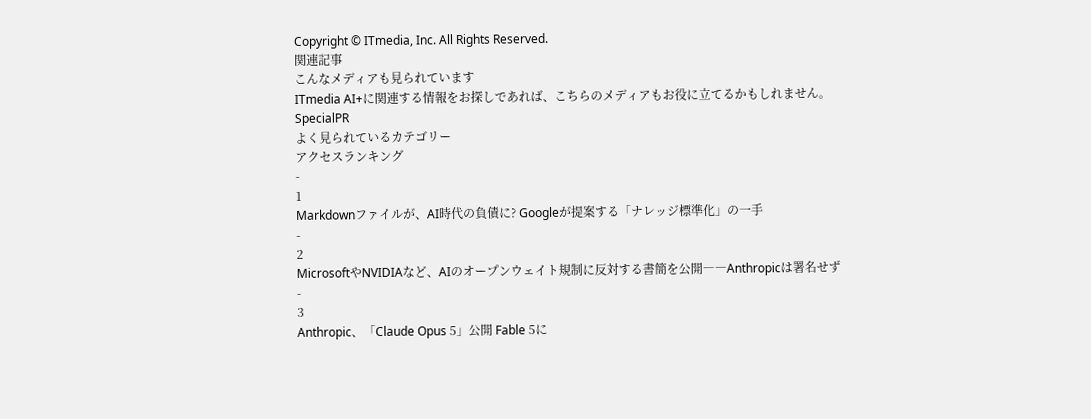Copyright © ITmedia, Inc. All Rights Reserved.
関連記事
こんなメディアも見られています
ITmedia AI+に関連する情報をお探しであれば、こちらのメディアもお役に立てるかもしれません。
SpecialPR
よく見られているカテゴリー
アクセスランキング
-
1
Markdownファイルが、AI時代の負債に? Googleが提案する「ナレッジ標準化」の一手
-
2
MicrosoftやNVIDIAなど、AIのオープンウェイト規制に反対する書簡を公開――Anthropicは署名せず
-
3
Anthropic、「Claude Opus 5」公開 Fable 5に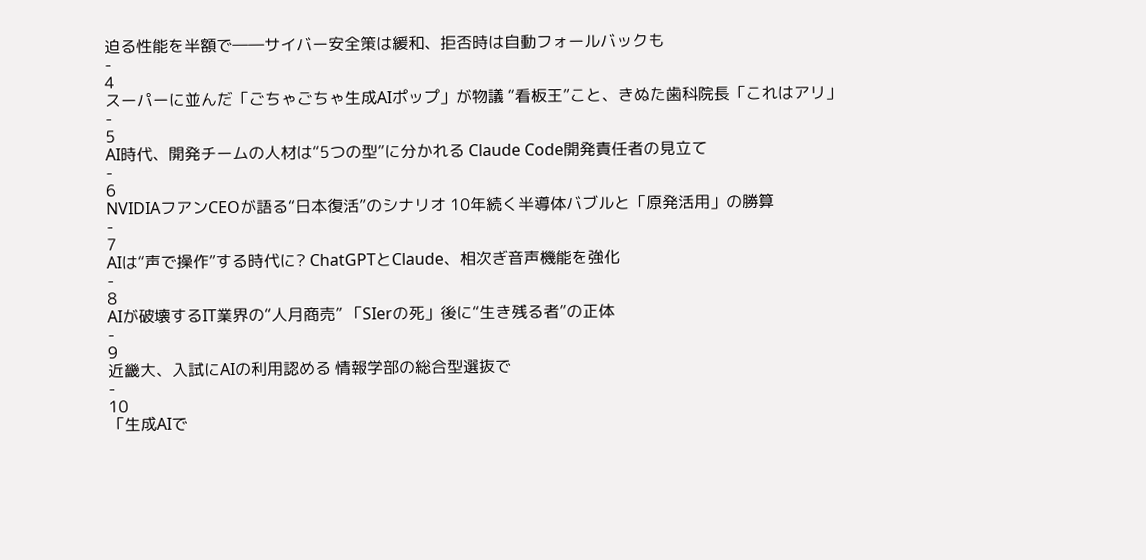迫る性能を半額で――サイバー安全策は緩和、拒否時は自動フォールバックも
-
4
スーパーに並んだ「ごちゃごちゃ生成AIポップ」が物議 “看板王”こと、きぬた歯科院長「これはアリ」
-
5
AI時代、開発チームの人材は“5つの型”に分かれる Claude Code開発責任者の見立て
-
6
NVIDIAフアンCEOが語る“日本復活”のシナリオ 10年続く半導体バブルと「原発活用」の勝算
-
7
AIは“声で操作”する時代に? ChatGPTとClaude、相次ぎ音声機能を強化
-
8
AIが破壊するIT業界の“人月商売” 「SIerの死」後に“生き残る者”の正体
-
9
近畿大、入試にAIの利用認める 情報学部の総合型選抜で
-
10
「生成AIで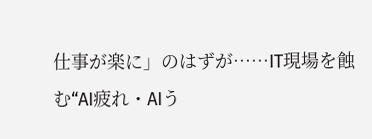仕事が楽に」のはずが……IT現場を蝕む“AI疲れ・AIう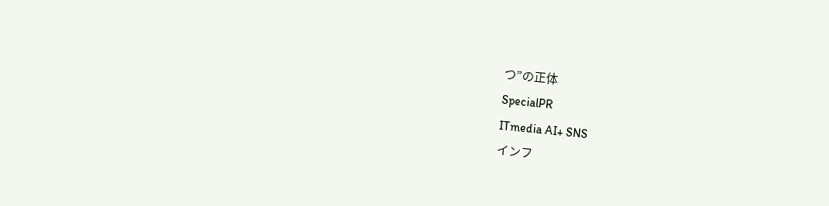つ”の正体
SpecialPR
ITmedia AI+ SNS
インフ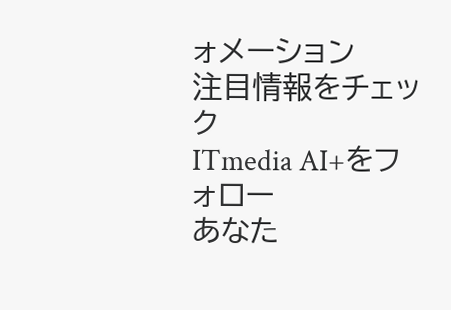ォメーション
注目情報をチェック
ITmedia AI+をフォロー
あなた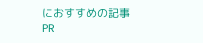におすすめの記事PR